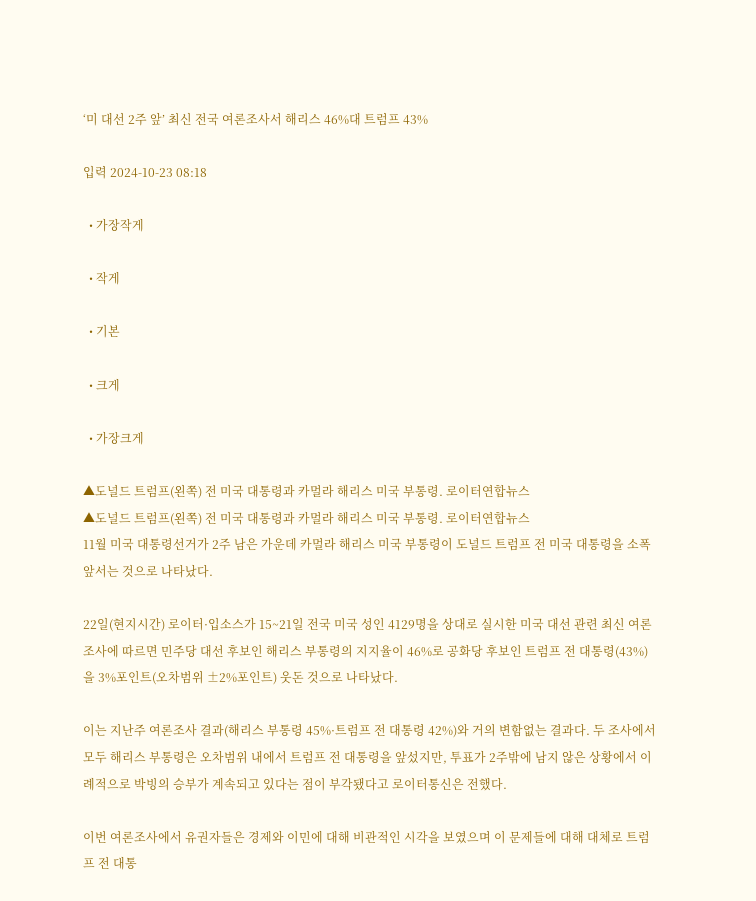‘미 대선 2주 앞’ 최신 전국 여론조사서 해리스 46%대 트럼프 43%

입력 2024-10-23 08:18

  • 가장작게

  • 작게

  • 기본

  • 크게

  • 가장크게

▲도널드 트럼프(왼쪽) 전 미국 대통령과 카멀라 해리스 미국 부통령. 로이터연합뉴스
▲도널드 트럼프(왼쪽) 전 미국 대통령과 카멀라 해리스 미국 부통령. 로이터연합뉴스
11월 미국 대통령선거가 2주 남은 가운데 카멀라 해리스 미국 부통령이 도널드 트럼프 전 미국 대통령을 소폭 앞서는 것으로 나타났다.

22일(현지시간) 로이터·입소스가 15~21일 전국 미국 성인 4129명을 상대로 실시한 미국 대선 관련 최신 여론조사에 따르면 민주당 대선 후보인 해리스 부통령의 지지율이 46%로 공화당 후보인 트럼프 전 대통령(43%)을 3%포인트(오차범위 ±2%포인트) 웃돈 것으로 나타났다.

이는 지난주 여론조사 결과(해리스 부통령 45%·트럼프 전 대통령 42%)와 거의 변함없는 결과다. 두 조사에서 모두 해리스 부통령은 오차범위 내에서 트럼프 전 대통령을 앞섰지만, 투표가 2주밖에 남지 않은 상황에서 이례적으로 박빙의 승부가 계속되고 있다는 점이 부각됐다고 로이터통신은 전했다.

이번 여론조사에서 유권자들은 경제와 이민에 대해 비관적인 시각을 보였으며 이 문제들에 대해 대체로 트럼프 전 대통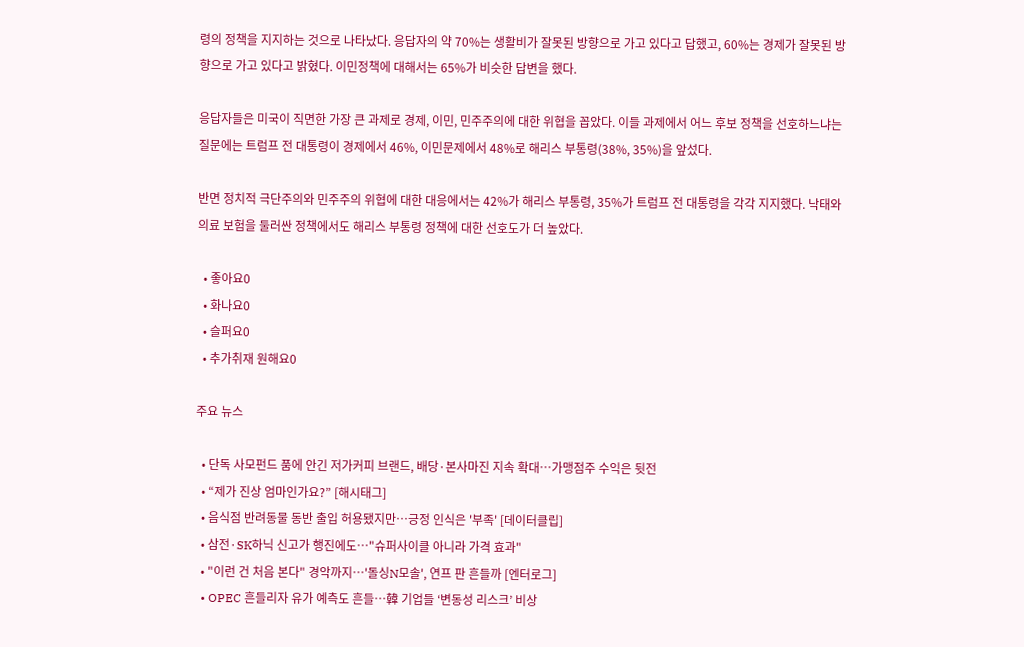령의 정책을 지지하는 것으로 나타났다. 응답자의 약 70%는 생활비가 잘못된 방향으로 가고 있다고 답했고, 60%는 경제가 잘못된 방향으로 가고 있다고 밝혔다. 이민정책에 대해서는 65%가 비슷한 답변을 했다.

응답자들은 미국이 직면한 가장 큰 과제로 경제, 이민, 민주주의에 대한 위협을 꼽았다. 이들 과제에서 어느 후보 정책을 선호하느냐는 질문에는 트럼프 전 대통령이 경제에서 46%, 이민문제에서 48%로 해리스 부통령(38%, 35%)을 앞섰다.

반면 정치적 극단주의와 민주주의 위협에 대한 대응에서는 42%가 해리스 부통령, 35%가 트럼프 전 대통령을 각각 지지했다. 낙태와 의료 보험을 둘러싼 정책에서도 해리스 부통령 정책에 대한 선호도가 더 높았다.

  • 좋아요0
  • 화나요0
  • 슬퍼요0
  • 추가취재 원해요0

주요 뉴스

  • 단독 사모펀드 품에 안긴 저가커피 브랜드, 배당·본사마진 지속 확대…가맹점주 수익은 뒷전
  • “제가 진상 엄마인가요?” [해시태그]
  • 음식점 반려동물 동반 출입 허용됐지만…긍정 인식은 '부족' [데이터클립]
  • 삼전·SK하닉 신고가 행진에도⋯"슈퍼사이클 아니라 가격 효과"
  • "이런 건 처음 본다" 경악까지⋯'돌싱N모솔', 연프 판 흔들까 [엔터로그]
  • OPEC 흔들리자 유가 예측도 흔들…韓 기업들 ‘변동성 리스크’ 비상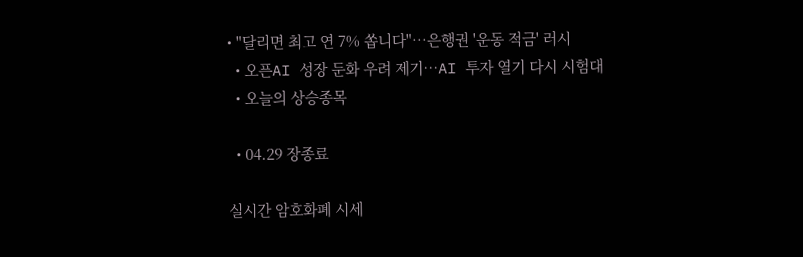• "달리면 최고 연 7% 쏩니다"…은행권 '운동 적금' 러시
  • 오픈AI 성장 둔화 우려 제기⋯AI 투자 열기 다시 시험대
  • 오늘의 상승종목

  • 04.29 장종료

실시간 암호화폐 시세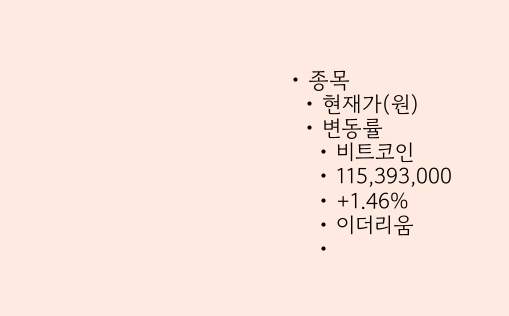• 종목
  • 현재가(원)
  • 변동률
    • 비트코인
    • 115,393,000
    • +1.46%
    • 이더리움
    •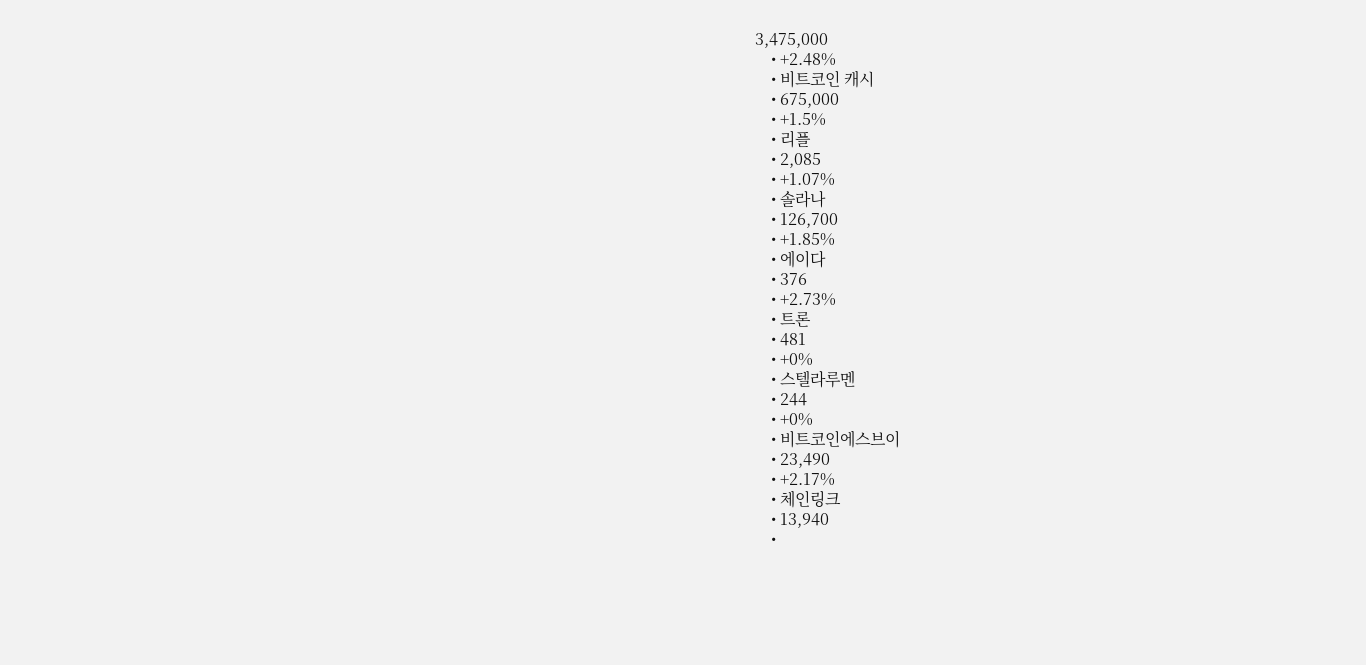3,475,000
    • +2.48%
    • 비트코인 캐시
    • 675,000
    • +1.5%
    • 리플
    • 2,085
    • +1.07%
    • 솔라나
    • 126,700
    • +1.85%
    • 에이다
    • 376
    • +2.73%
    • 트론
    • 481
    • +0%
    • 스텔라루멘
    • 244
    • +0%
    • 비트코인에스브이
    • 23,490
    • +2.17%
    • 체인링크
    • 13,940
    •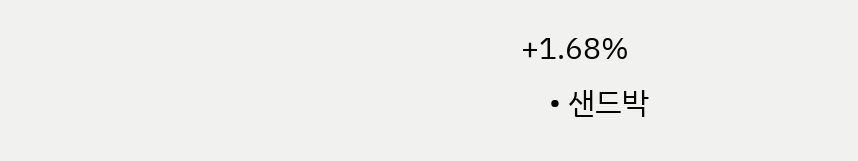+1.68%
    • 샌드박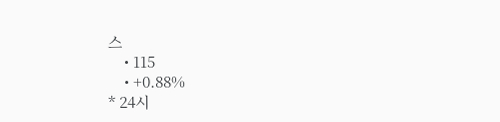스
    • 115
    • +0.88%
* 24시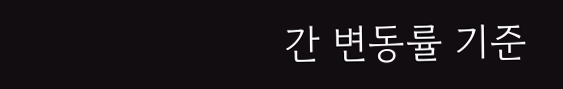간 변동률 기준